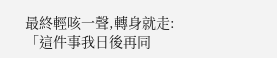最終輕咳一聲,轉身就走:「這件事我日後再同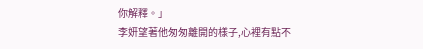你解釋。」
李妍望著他匆匆離開的樣子,心裡有點不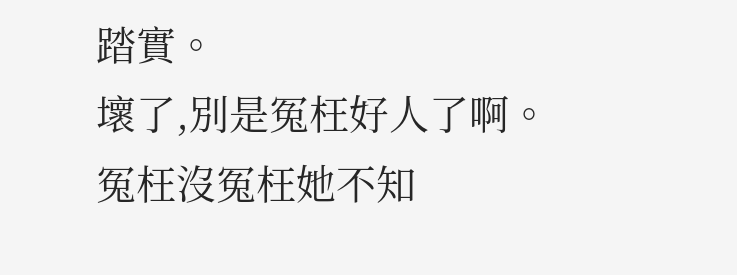踏實。
壞了,別是冤枉好人了啊。
冤枉沒冤枉她不知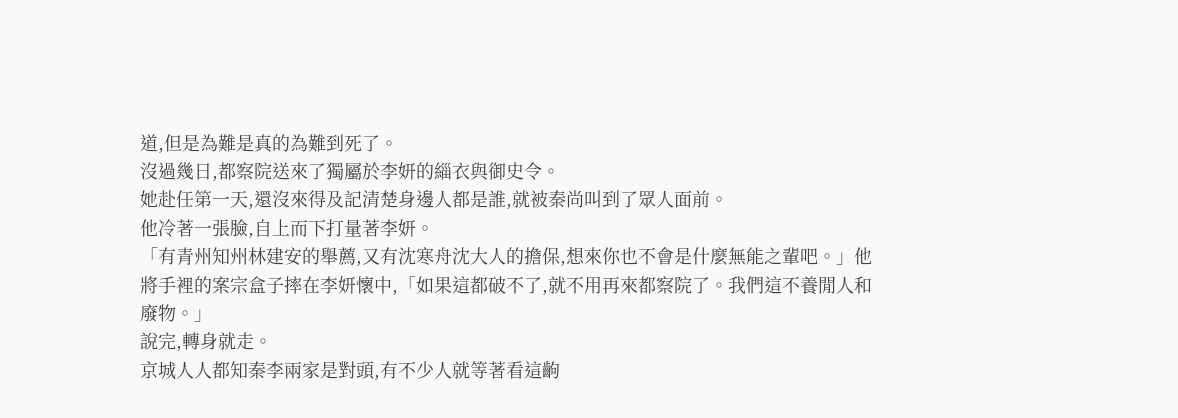道,但是為難是真的為難到死了。
沒過幾日,都察院送來了獨屬於李妍的緇衣與御史令。
她赴任第一天,還沒來得及記清楚身邊人都是誰,就被秦尚叫到了眾人面前。
他冷著一張臉,自上而下打量著李妍。
「有青州知州林建安的舉薦,又有沈寒舟沈大人的擔保,想來你也不會是什麼無能之輩吧。」他將手裡的案宗盒子摔在李妍懷中,「如果這都破不了,就不用再來都察院了。我們這不養閒人和廢物。」
說完,轉身就走。
京城人人都知秦李兩家是對頭,有不少人就等著看這齣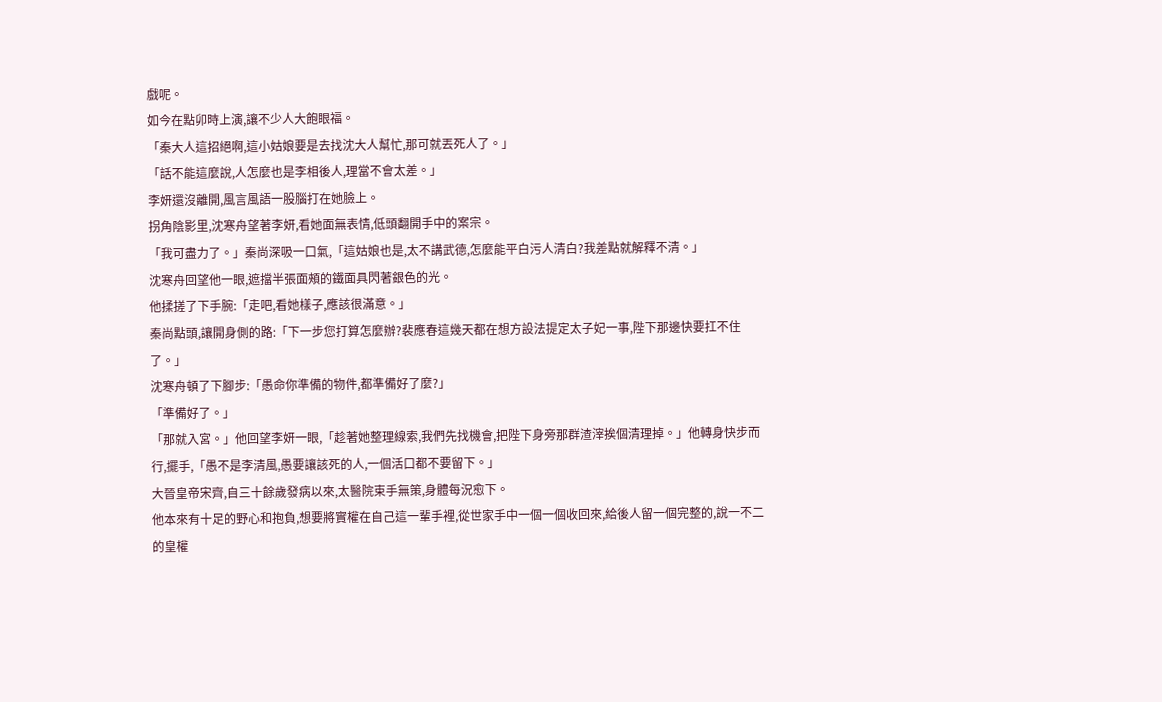戲呢。
如今在點卯時上演,讓不少人大飽眼福。
「秦大人這招絕啊,這小姑娘要是去找沈大人幫忙,那可就丟死人了。」
「話不能這麼說,人怎麼也是李相後人,理當不會太差。」
李妍還沒離開,風言風語一股腦打在她臉上。
拐角陰影里,沈寒舟望著李妍,看她面無表情,低頭翻開手中的案宗。
「我可盡力了。」秦尚深吸一口氣,「這姑娘也是,太不講武德,怎麼能平白污人清白?我差點就解釋不清。」
沈寒舟回望他一眼,遮擋半張面頰的鐵面具閃著銀色的光。
他揉搓了下手腕:「走吧,看她樣子,應該很滿意。」
秦尚點頭,讓開身側的路:「下一步您打算怎麼辦?裴應春這幾天都在想方設法提定太子妃一事,陛下那邊快要扛不住了。」
沈寒舟頓了下腳步:「愚命你準備的物件,都準備好了麼?」
「準備好了。」
「那就入宮。」他回望李妍一眼,「趁著她整理線索,我們先找機會,把陛下身旁那群渣滓挨個清理掉。」他轉身快步而行,擺手,「愚不是李清風,愚要讓該死的人,一個活口都不要留下。」
大晉皇帝宋齊,自三十餘歲發病以來,太醫院束手無策,身體每況愈下。
他本來有十足的野心和抱負,想要將實權在自己這一輩手裡,從世家手中一個一個收回來,給後人留一個完整的,說一不二的皇權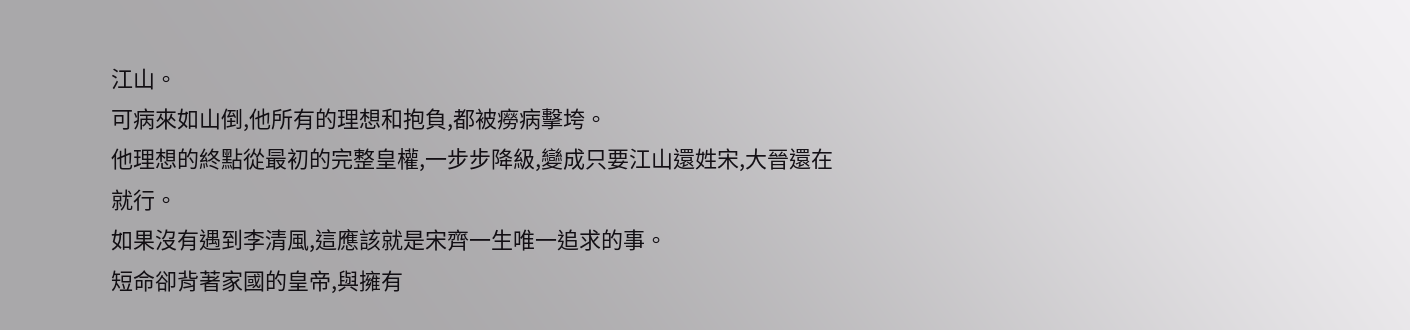江山。
可病來如山倒,他所有的理想和抱負,都被癆病擊垮。
他理想的終點從最初的完整皇權,一步步降級,變成只要江山還姓宋,大晉還在就行。
如果沒有遇到李清風,這應該就是宋齊一生唯一追求的事。
短命卻背著家國的皇帝,與擁有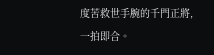度苦救世手腕的千門正將,一拍即合。